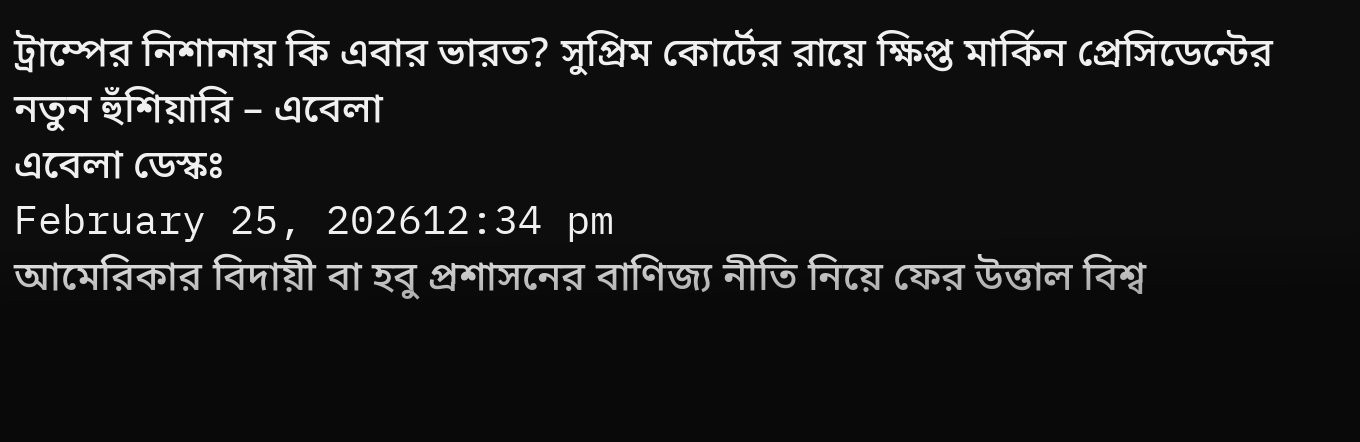ট্রাম্পের নিশানায় কি এবার ভারত? সুপ্রিম কোর্টের রায়ে ক্ষিপ্ত মার্কিন প্রেসিডেন্টের নতুন হুঁশিয়ারি – এবেলা
এবেলা ডেস্কঃ
February 25, 202612:34 pm
আমেরিকার বিদায়ী বা হবু প্রশাসনের বাণিজ্য নীতি নিয়ে ফের উত্তাল বিশ্ব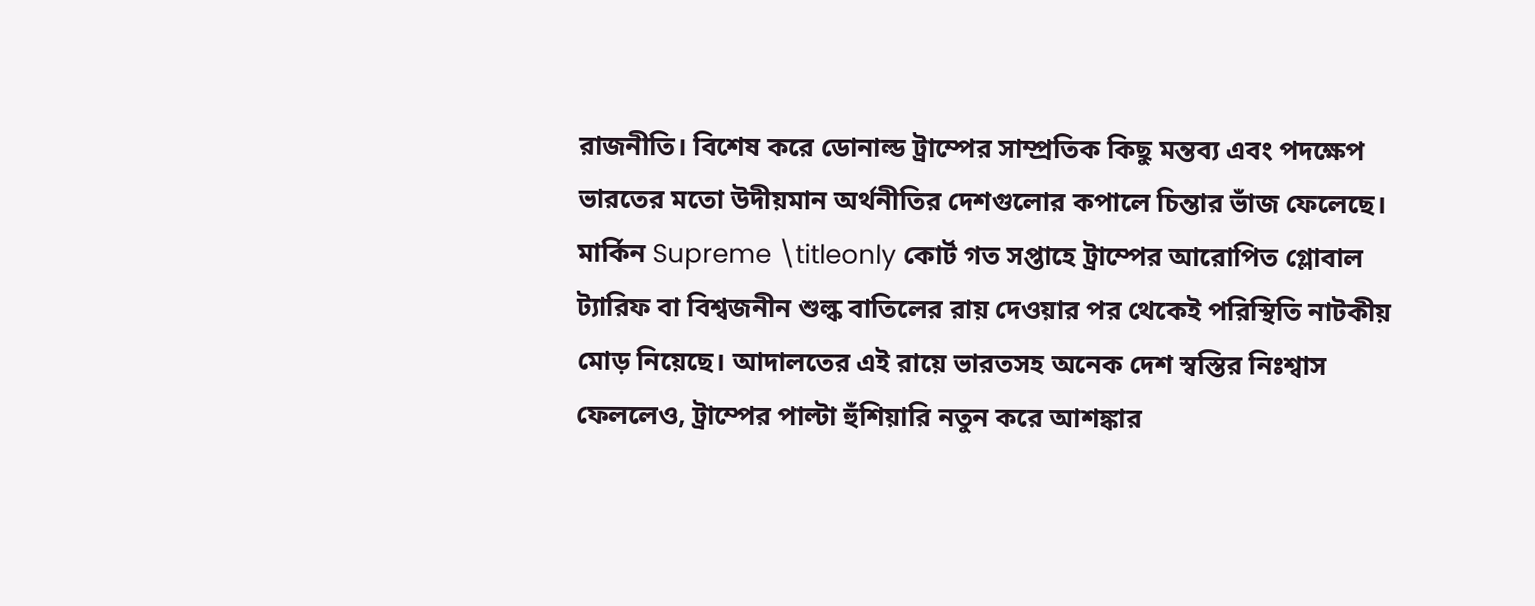রাজনীতি। বিশেষ করে ডোনাল্ড ট্রাম্পের সাম্প্রতিক কিছু মন্তব্য এবং পদক্ষেপ ভারতের মতো উদীয়মান অর্থনীতির দেশগুলোর কপালে চিন্তার ভাঁজ ফেলেছে। মার্কিন Supreme \titleonly কোর্ট গত সপ্তাহে ট্রাম্পের আরোপিত গ্লোবাল ট্যারিফ বা বিশ্বজনীন শুল্ক বাতিলের রায় দেওয়ার পর থেকেই পরিস্থিতি নাটকীয় মোড় নিয়েছে। আদালতের এই রায়ে ভারতসহ অনেক দেশ স্বস্তির নিঃশ্বাস ফেললেও, ট্রাম্পের পাল্টা হুঁশিয়ারি নতুন করে আশঙ্কার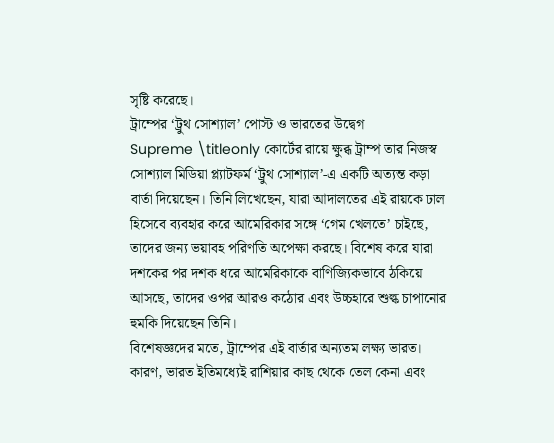সৃষ্টি করেছে।
ট্রাম্পের ‘ট্রুথ সোশ্যাল’ পোস্ট ও ভারতের উদ্বেগ
Supreme \titleonly কোর্টের রায়ে ক্ষুব্ধ ট্রাম্প তার নিজস্ব সোশ্যাল মিডিয়া প্ল্যাটফর্ম ‘ট্রুথ সোশ্যাল’-এ একটি অত্যন্ত কড়া বার্তা দিয়েছেন। তিনি লিখেছেন, যারা আদালতের এই রায়কে ঢাল হিসেবে ব্যবহার করে আমেরিকার সঙ্গে ‘গেম খেলতে’ চাইছে, তাদের জন্য ভয়াবহ পরিণতি অপেক্ষা করছে। বিশেষ করে যারা দশকের পর দশক ধরে আমেরিকাকে বাণিজ্যিকভাবে ঠকিয়ে আসছে, তাদের ওপর আরও কঠোর এবং উচ্চহারে শুল্ক চাপানোর হুমকি দিয়েছেন তিনি।
বিশেষজ্ঞদের মতে, ট্রাম্পের এই বার্তার অন্যতম লক্ষ্য ভারত। কারণ, ভারত ইতিমধ্যেই রাশিয়ার কাছ থেকে তেল কেনা এবং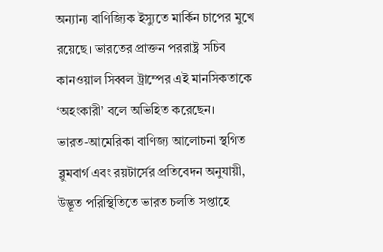অন্যান্য বাণিজ্যিক ইস্যুতে মার্কিন চাপের মুখে রয়েছে। ভারতের প্রাক্তন পররাষ্ট্র সচিব কানওয়াল সিব্বল ট্রাম্পের এই মানসিকতাকে ‘অহংকারী’ বলে অভিহিত করেছেন।
ভারত-আমেরিকা বাণিজ্য আলোচনা স্থগিত
ব্লুমবার্গ এবং রয়টার্সের প্রতিবেদন অনুযায়ী, উদ্ভূত পরিস্থিতিতে ভারত চলতি সপ্তাহে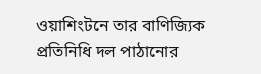ওয়াশিংটনে তার বাণিজ্যিক প্রতিনিধি দল পাঠানোর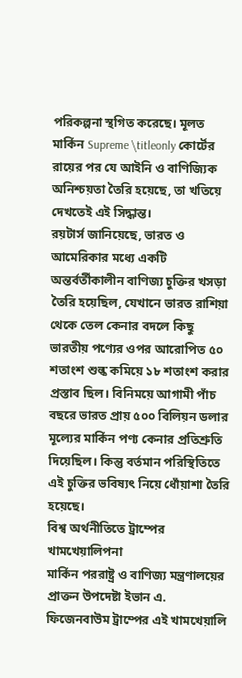পরিকল্পনা স্থগিত করেছে। মূলত মার্কিন Supreme \titleonly কোর্টের রায়ের পর যে আইনি ও বাণিজ্যিক অনিশ্চয়তা তৈরি হয়েছে, তা খতিয়ে দেখতেই এই সিদ্ধান্ত।
রয়টার্স জানিয়েছে, ভারত ও আমেরিকার মধ্যে একটি অন্তর্বর্তীকালীন বাণিজ্য চুক্তির খসড়া তৈরি হয়েছিল, যেখানে ভারত রাশিয়া থেকে তেল কেনার বদলে কিছু ভারতীয় পণ্যের ওপর আরোপিত ৫০ শতাংশ শুল্ক কমিয়ে ১৮ শতাংশ করার প্রস্তাব ছিল। বিনিময়ে আগামী পাঁচ বছরে ভারত প্রায় ৫০০ বিলিয়ন ডলার মূল্যের মার্কিন পণ্য কেনার প্রতিশ্রুতি দিয়েছিল। কিন্তু বর্তমান পরিস্থিতিতে এই চুক্তির ভবিষ্যৎ নিয়ে ধোঁয়াশা তৈরি হয়েছে।
বিশ্ব অর্থনীতিতে ট্রাম্পের খামখেয়ালিপনা
মার্কিন পররাষ্ট্র ও বাণিজ্য মন্ত্রণালয়ের প্রাক্তন উপদেষ্টা ইভান এ. ফিজেনবাউম ট্রাম্পের এই খামখেয়ালি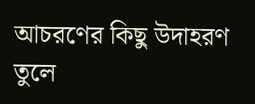আচরণের কিছু উদাহরণ তুলে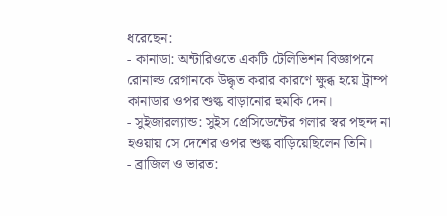ধরেছেন:
- কানাডা: অন্টারিওতে একটি টেলিভিশন বিজ্ঞাপনে রোনাল্ড রেগানকে উদ্ধৃত করার কারণে ক্ষুব্ধ হয়ে ট্রাম্প কানাডার ওপর শুল্ক বাড়ানোর হুমকি দেন।
- সুইজারল্যান্ড: সুইস প্রেসিডেন্টের গলার স্বর পছন্দ না হওয়ায় সে দেশের ওপর শুল্ক বাড়িয়েছিলেন তিনি।
- ব্রাজিল ও ভারত: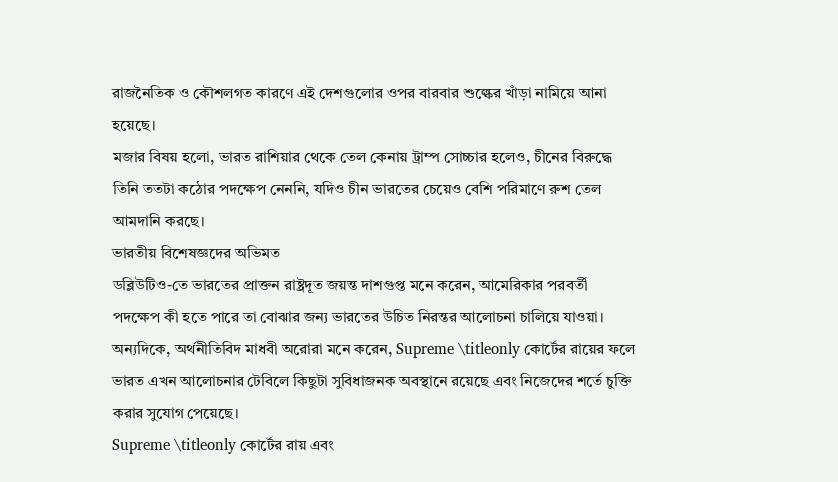রাজনৈতিক ও কৌশলগত কারণে এই দেশগুলোর ওপর বারবার শুল্কের খাঁড়া নামিয়ে আনা হয়েছে।
মজার বিষয় হলো, ভারত রাশিয়ার থেকে তেল কেনায় ট্রাম্প সোচ্চার হলেও, চীনের বিরুদ্ধে তিনি ততটা কঠোর পদক্ষেপ নেননি, যদিও চীন ভারতের চেয়েও বেশি পরিমাণে রুশ তেল আমদানি করছে।
ভারতীয় বিশেষজ্ঞদের অভিমত
ডব্লিউটিও-তে ভারতের প্রাক্তন রাষ্ট্রদূত জয়ন্ত দাশগুপ্ত মনে করেন, আমেরিকার পরবর্তী পদক্ষেপ কী হতে পারে তা বোঝার জন্য ভারতের উচিত নিরন্তর আলোচনা চালিয়ে যাওয়া। অন্যদিকে, অর্থনীতিবিদ মাধবী অরোরা মনে করেন, Supreme \titleonly কোর্টের রায়ের ফলে ভারত এখন আলোচনার টেবিলে কিছুটা সুবিধাজনক অবস্থানে রয়েছে এবং নিজেদের শর্তে চুক্তি করার সুযোগ পেয়েছে।
Supreme \titleonly কোর্টের রায় এবং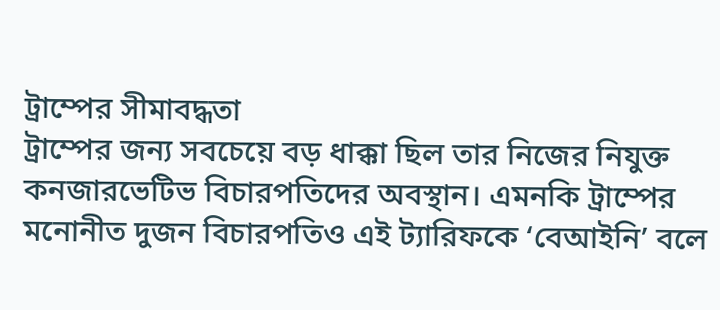ট্রাম্পের সীমাবদ্ধতা
ট্রাম্পের জন্য সবচেয়ে বড় ধাক্কা ছিল তার নিজের নিযুক্ত কনজারভেটিভ বিচারপতিদের অবস্থান। এমনকি ট্রাম্পের মনোনীত দুজন বিচারপতিও এই ট্যারিফকে ‘বেআইনি’ বলে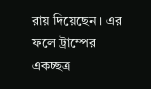রায় দিয়েছেন। এর ফলে ট্রাম্পের একচ্ছত্র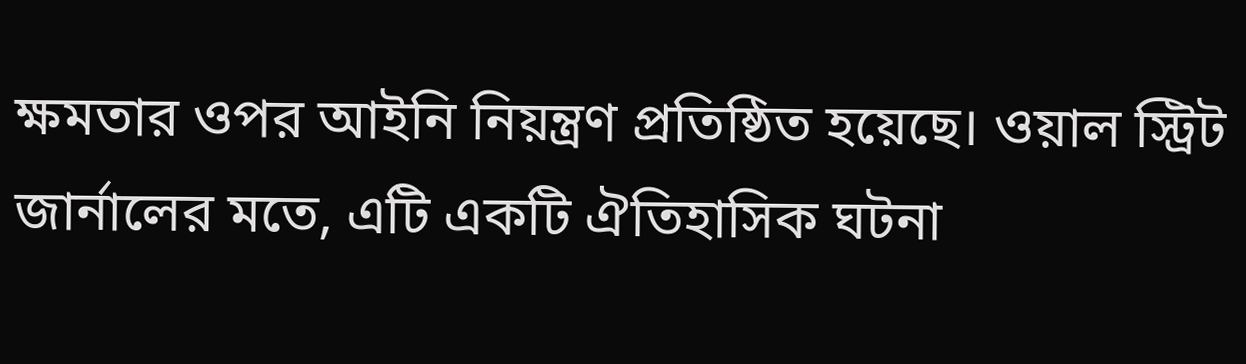ক্ষমতার ওপর আইনি নিয়ন্ত্রণ প্রতিষ্ঠিত হয়েছে। ওয়াল স্ট্রিট জার্নালের মতে, এটি একটি ঐতিহাসিক ঘটনা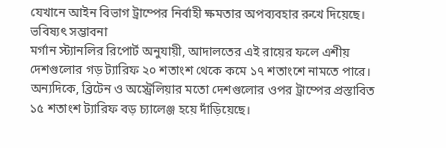যেখানে আইন বিভাগ ট্রাম্পের নির্বাহী ক্ষমতার অপব্যবহার রুখে দিয়েছে।
ভবিষ্যৎ সম্ভাবনা
মর্গান স্ট্যানলির রিপোর্ট অনুযায়ী, আদালতের এই রায়ের ফলে এশীয় দেশগুলোর গড় ট্যারিফ ২০ শতাংশ থেকে কমে ১৭ শতাংশে নামতে পারে। অন্যদিকে, ব্রিটেন ও অস্ট্রেলিয়ার মতো দেশগুলোর ওপর ট্রাম্পের প্রস্তাবিত ১৫ শতাংশ ট্যারিফ বড় চ্যালেঞ্জ হয়ে দাঁড়িয়েছে।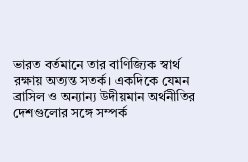ভারত বর্তমানে তার বাণিজ্যিক স্বার্থ রক্ষায় অত্যন্ত সতর্ক। একদিকে যেমন ব্রাসিল ও অন্যান্য উদীয়মান অর্থনীতির দেশগুলোর সঙ্গে সম্পর্ক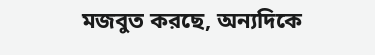মজবুত করছে, অন্যদিকে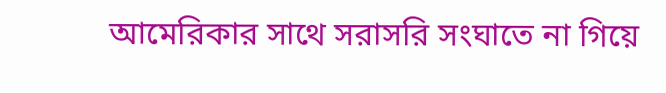আমেরিকার সাথে সরাসরি সংঘাতে না গিয়ে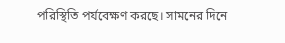পরিস্থিতি পর্যবেক্ষণ করছে। সামনের দিনে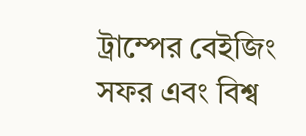ট্রাম্পের বেইজিং সফর এবং বিশ্ব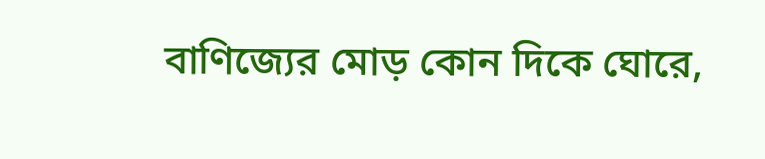বাণিজ্যের মোড় কোন দিকে ঘোরে,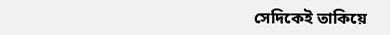সেদিকেই তাকিয়ে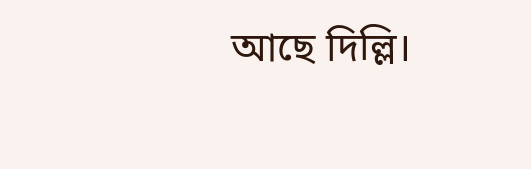আছে দিল্লি।